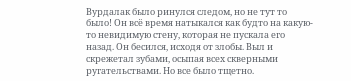Вурдалак было ринулся следом, но не тут то было! Он всё время натыкался как будто на какую-то невидимую стену, которая не пускала его назад. Он бесился, исходя от злобы. Выл и скрежетал зубами, осыпая всех скверными ругательствами. Но все было тщетно.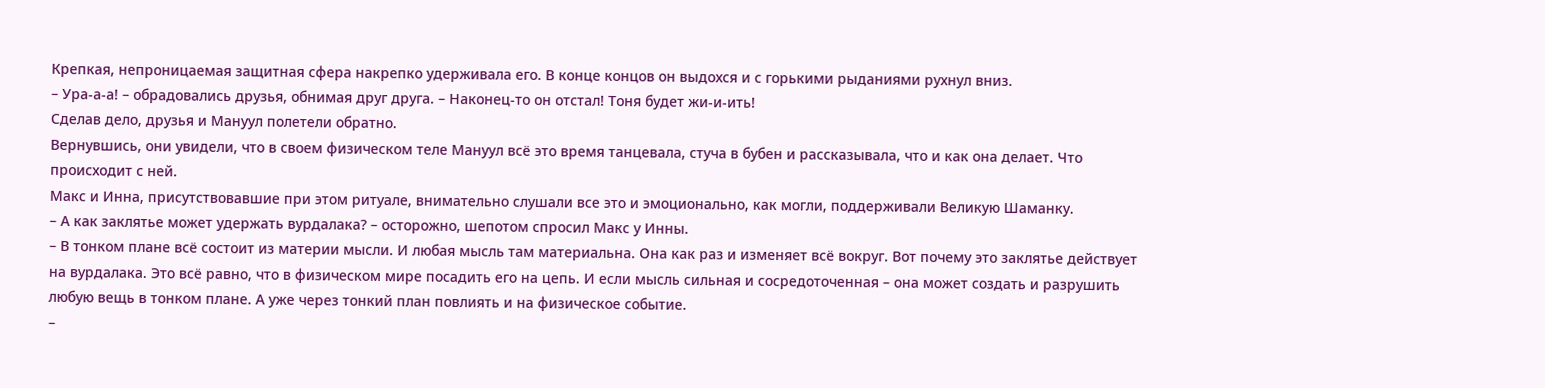Крепкая, непроницаемая защитная сфера накрепко удерживала его. В конце концов он выдохся и с горькими рыданиями рухнул вниз.
– Ура-а-а! – обрадовались друзья, обнимая друг друга. – Наконец-то он отстал! Тоня будет жи-и-ить!
Сделав дело, друзья и Мануул полетели обратно.
Вернувшись, они увидели, что в своем физическом теле Мануул всё это время танцевала, стуча в бубен и рассказывала, что и как она делает. Что происходит с ней.
Макс и Инна, присутствовавшие при этом ритуале, внимательно слушали все это и эмоционально, как могли, поддерживали Великую Шаманку.
– А как заклятье может удержать вурдалака? – осторожно, шепотом спросил Макс у Инны.
– В тонком плане всё состоит из материи мысли. И любая мысль там материальна. Она как раз и изменяет всё вокруг. Вот почему это заклятье действует на вурдалака. Это всё равно, что в физическом мире посадить его на цепь. И если мысль сильная и сосредоточенная – она может создать и разрушить любую вещь в тонком плане. А уже через тонкий план повлиять и на физическое событие.
–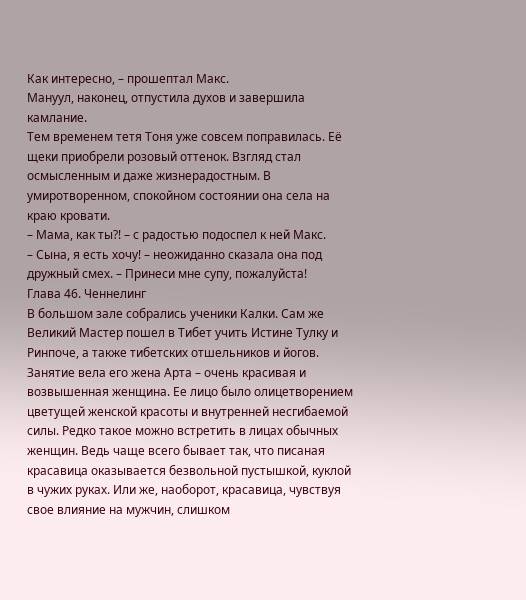Как интересно, – прошептал Макс.
Мануул, наконец, отпустила духов и завершила камлание.
Тем временем тетя Тоня уже совсем поправилась. Её щеки приобрели розовый оттенок. Взгляд стал осмысленным и даже жизнерадостным. В умиротворенном, спокойном состоянии она села на краю кровати.
– Мама, как ты?! – с радостью подоспел к ней Макс.
– Сына, я есть хочу! – неожиданно сказала она под дружный смех. – Принеси мне супу, пожалуйста!
Глава 46. Ченнелинг
В большом зале собрались ученики Калки. Сам же Великий Мастер пошел в Тибет учить Истине Тулку и Ринпоче, а также тибетских отшельников и йогов.
Занятие вела его жена Арта – очень красивая и возвышенная женщина. Ее лицо было олицетворением цветущей женской красоты и внутренней несгибаемой силы. Редко такое можно встретить в лицах обычных женщин. Ведь чаще всего бывает так, что писаная красавица оказывается безвольной пустышкой, куклой в чужих руках. Или же, наоборот, красавица, чувствуя свое влияние на мужчин, слишком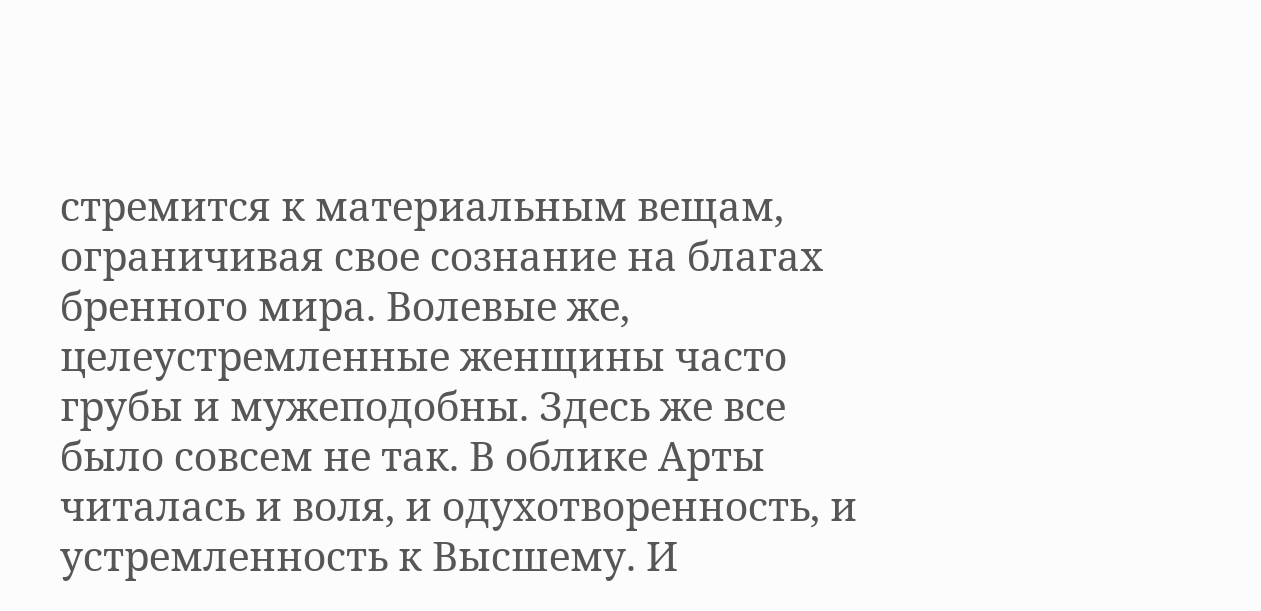стремится к материальным вещам, ограничивая свое сознание на благах бренного мира. Волевые же, целеустремленные женщины часто грубы и мужеподобны. Здесь же все было совсем не так. В облике Арты читалась и воля, и одухотворенность, и устремленность к Высшему. И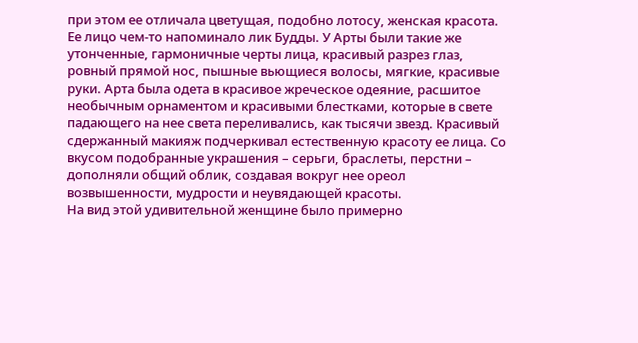при этом ее отличала цветущая, подобно лотосу, женская красота. Ее лицо чем-то напоминало лик Будды. У Арты были такие же утонченные, гармоничные черты лица, красивый разрез глаз, ровный прямой нос, пышные вьющиеся волосы, мягкие, красивые руки. Арта была одета в красивое жреческое одеяние, расшитое необычным орнаментом и красивыми блестками, которые в свете падающего на нее света переливались, как тысячи звезд. Красивый сдержанный макияж подчеркивал естественную красоту ее лица. Со вкусом подобранные украшения – серьги, браслеты, перстни – дополняли общий облик, создавая вокруг нее ореол возвышенности, мудрости и неувядающей красоты.
На вид этой удивительной женщине было примерно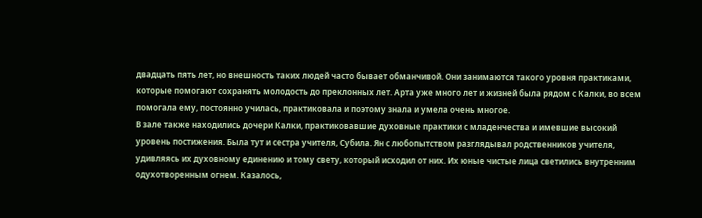двадцать пять лет, но внешность таких людей часто бывает обманчивой. Они занимаются такого уровня практиками, которые помогают сохранять молодость до преклонных лет. Арта уже много лет и жизней была рядом с Калки, во всем помогала ему, постоянно училась, практиковала и поэтому знала и умела очень многое.
В зале также находились дочери Калки, практиковавшие духовные практики с младенчества и имевшие высокий уровень постижения. Была тут и сестра учителя, Субила. Ян с любопытством разглядывал родственников учителя, удивляясь их духовному единению и тому свету, который исходил от них. Их юные чистые лица светились внутренним одухотворенным огнем. Казалось,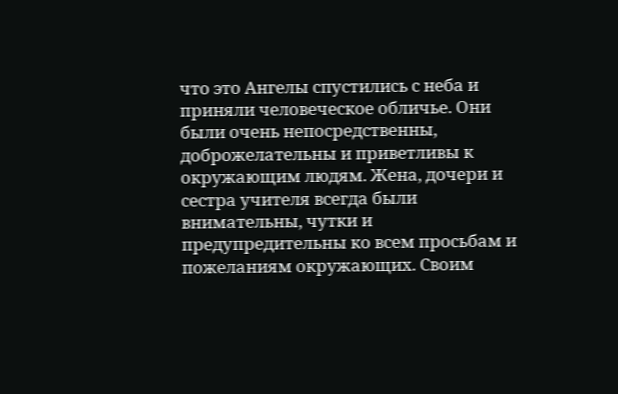что это Ангелы спустились с неба и приняли человеческое обличье. Они были очень непосредственны, доброжелательны и приветливы к окружающим людям. Жена, дочери и сестра учителя всегда были внимательны, чутки и предупредительны ко всем просьбам и пожеланиям окружающих. Своим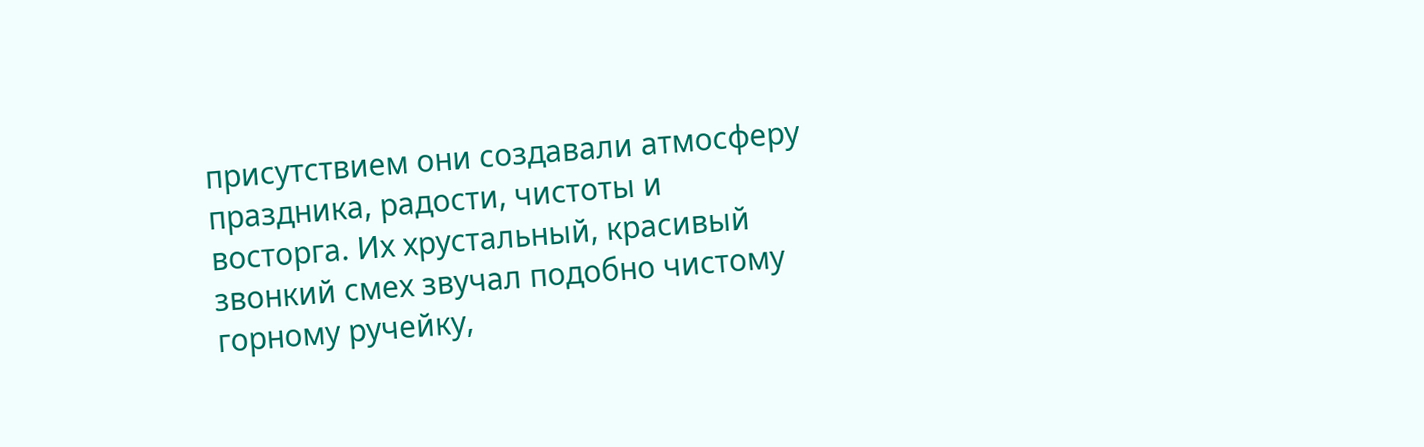присутствием они создавали атмосферу праздника, радости, чистоты и восторга. Их хрустальный, красивый звонкий смех звучал подобно чистому горному ручейку,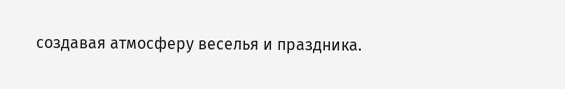создавая атмосферу веселья и праздника.